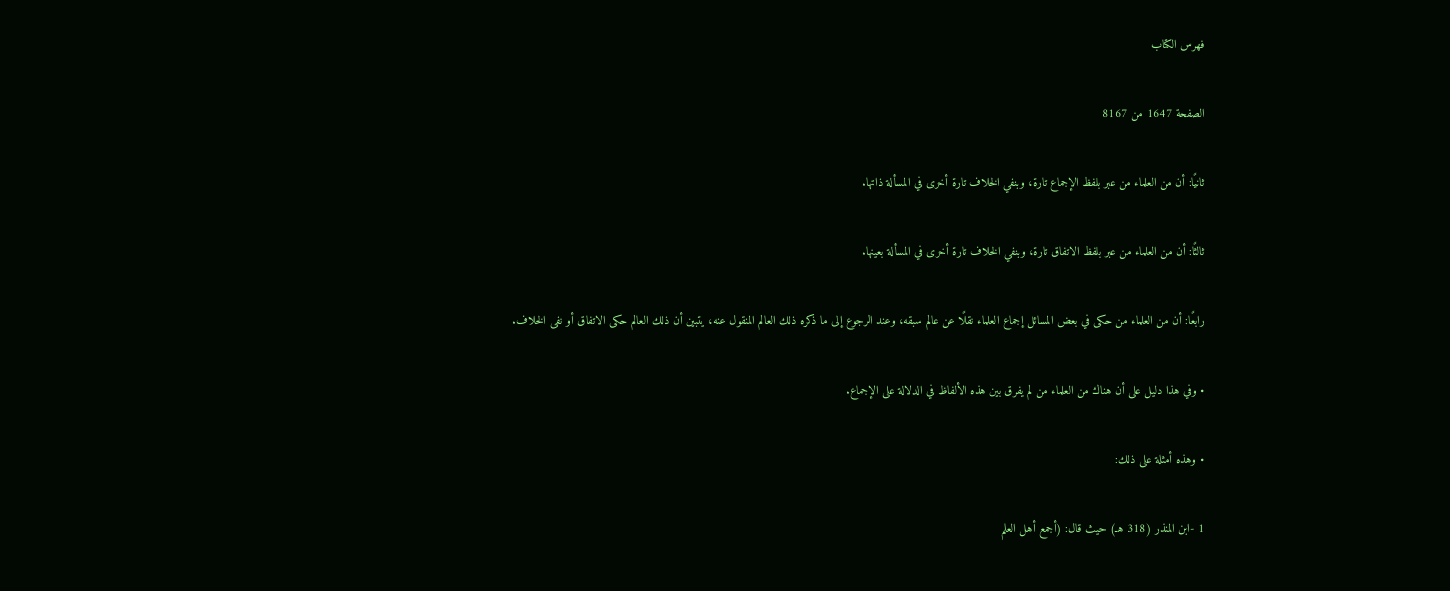فهرس الكتاب

الصفحة 1647 من 8167

ثانيًا: أن من العلماء من عبر بلفظ الإجماع تارة، وبنفي الخلاف تارة أخرى في المسألة ذاتها.

ثالثًا: أن من العلماء من عبر بلفظ الاتفاق تارة، وبنفي الخلاف تارة أخرى في المسألة بعينها.

رابعًا: أن من العلماء من حكى في بعض المسائل إجماع العلماء نقلًا عن عالم سبقه، وعند الرجوع إلى ما ذكره ذلك العالم المنقول عنه، يتبين أن ذلك العالم حكى الاتفاق أو نفى الخلاف.

• وفي هذا دليل على أن هناك من العلماء من لم يفرق بين هذه الألفاظ في الدلالة على الإجماع.

• وهذه أمثلة على ذلك:

1 -ابن المنذر (318 هـ) حيث قال: (أجمع أهل العلم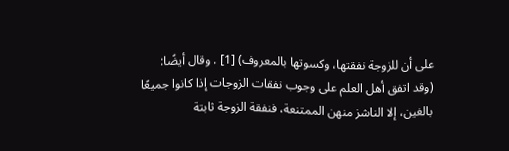على أن للزوجة نفقتها، وكسوتها بالمعروف) [1] . وقال أيضًا: (وقد اتفق أهل العلم على وجوب نفقات الزوجات إذا كانوا جميعًا بالغين، إلا الناشز منهن الممتنعة، فنفقة الزوجة ثابتة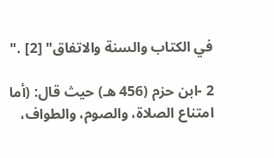في الكتاب والسنة والاتفاق" [2] ."

2 -ابن حزم (456 هـ) حيث قال: (أما امتناع الصلاة، والصوم، والطواف،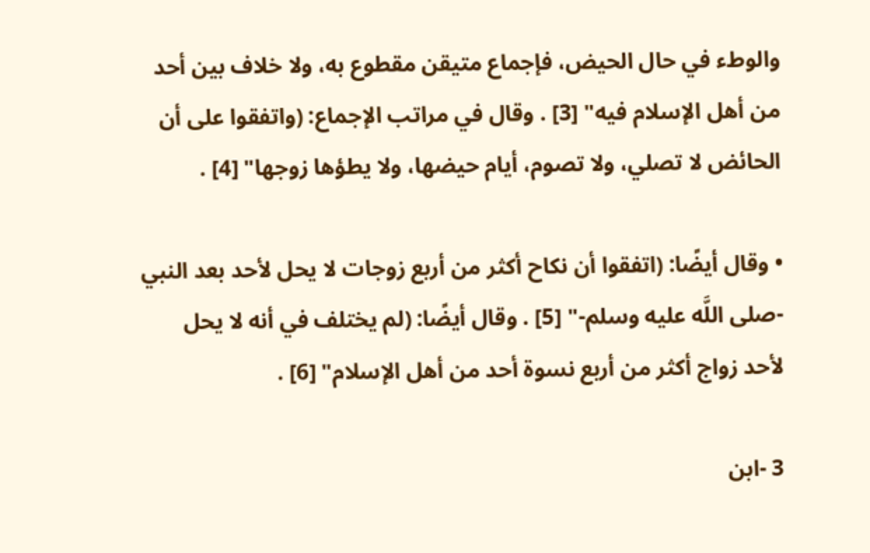والوطء في حال الحيض، فإجماع متيقن مقطوع به، ولا خلاف بين أحد من أهل الإسلام فيه" [3] . وقال في مراتب الإجماع: (واتفقوا على أن الحائض لا تصلي، ولا تصوم، أيام حيضها، ولا يطؤها زوجها" [4] .

• وقال أيضًا: (اتفقوا أن نكاح أكثر من أربع زوجات لا يحل لأحد بعد النبي -صلى اللَّه عليه وسلم-" [5] . وقال أيضًا: (لم يختلف في أنه لا يحل لأحد زواج أكثر من أربع نسوة أحد من أهل الإسلام" [6] .

3 -ابن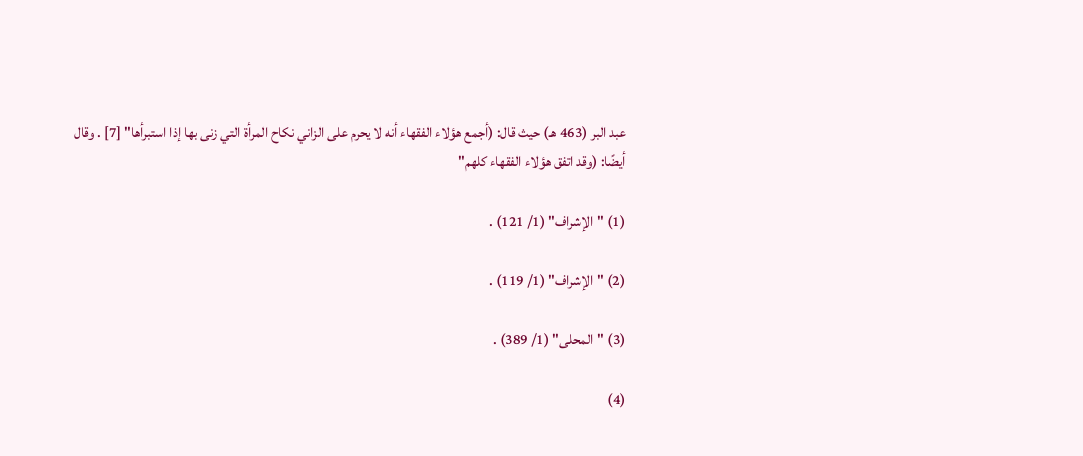عبد البر (463 هـ) حيث قال: (أجمع هؤلاء الفقهاء أنه لا يحرم على الزاني نكاح المرأة التي زنى بها إذا استبرأها" [7] . وقال أيضًا: (وقد اتفق هؤلاء الفقهاء كلهم"

(1) "الإشراف" (1/ 121) .

(2) "الإشراف" (1/ 119) .

(3) "المحلى" (1/ 389) .

(4)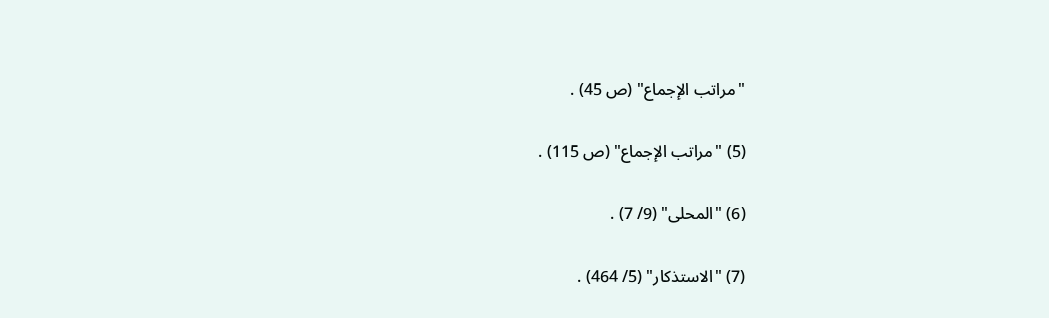"مراتب الإجماع" (ص 45) .

(5) "مراتب الإجماع" (ص 115) .

(6) "المحلى" (9/ 7) .

(7) "الاستذكار" (5/ 464) .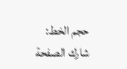حجم الخط:
شارك الصفحة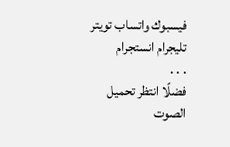فيسبوك واتساب تويتر تليجرام انستجرام
. . .
فضلًا انتظر تحميل الصوت